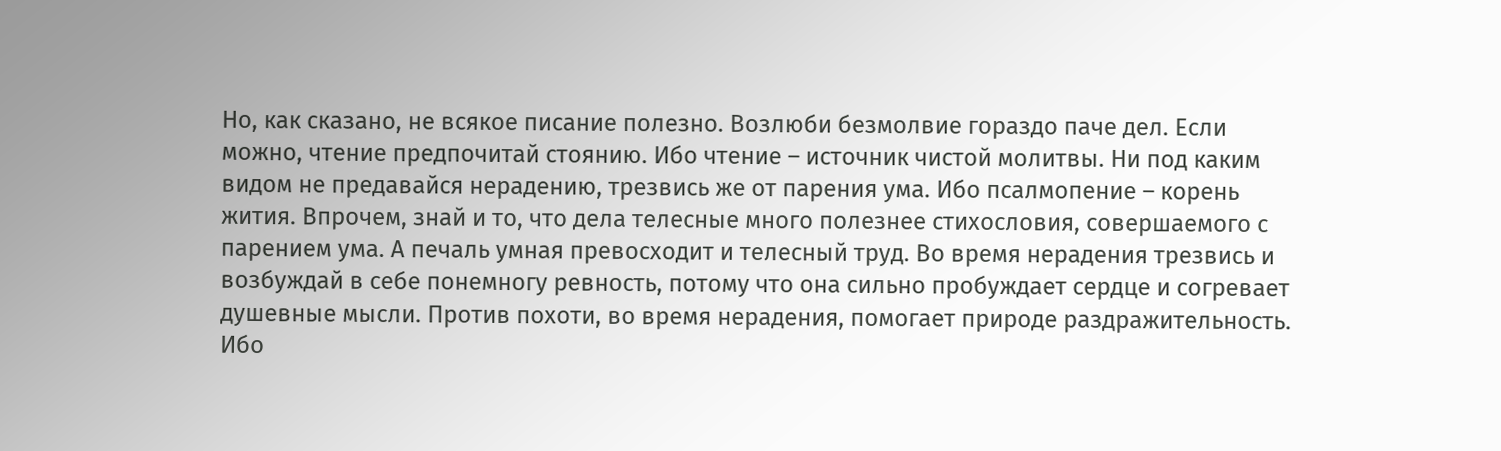Но, как сказано, не всякое писание полезно. Возлюби безмолвие гораздо паче дел. Если можно, чтение предпочитай стоянию. Ибо чтение – источник чистой молитвы. Ни под каким видом не предавайся нерадению, трезвись же от парения ума. Ибо псалмопение – корень жития. Впрочем, знай и то, что дела телесные много полезнее стихословия, совершаемого с парением ума. А печаль умная превосходит и телесный труд. Во время нерадения трезвись и возбуждай в себе понемногу ревность, потому что она сильно пробуждает сердце и согревает душевные мысли. Против похоти, во время нерадения, помогает природе раздражительность. Ибо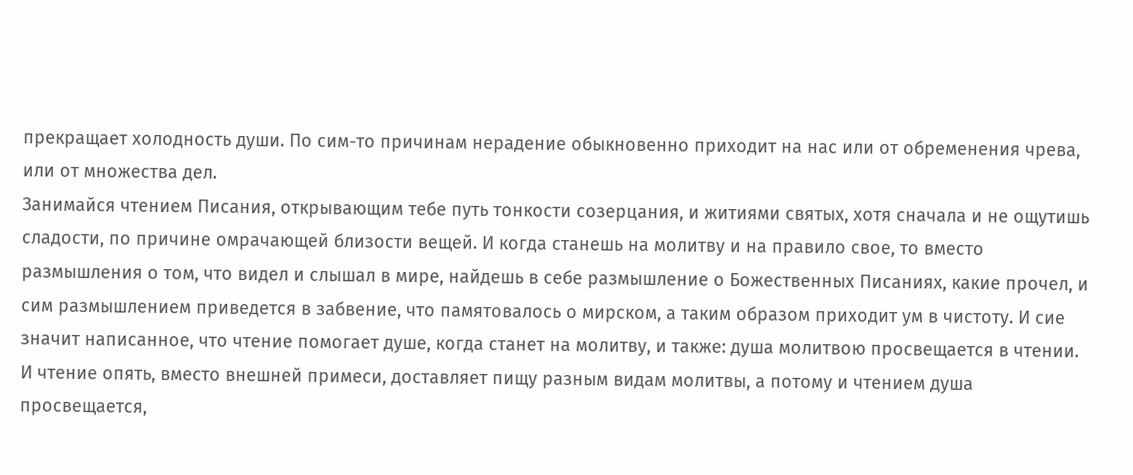прекращает холодность души. По сим-то причинам нерадение обыкновенно приходит на нас или от обременения чрева, или от множества дел.
Занимайся чтением Писания, открывающим тебе путь тонкости созерцания, и житиями святых, хотя сначала и не ощутишь сладости, по причине омрачающей близости вещей. И когда станешь на молитву и на правило свое, то вместо размышления о том, что видел и слышал в мире, найдешь в себе размышление о Божественных Писаниях, какие прочел, и сим размышлением приведется в забвение, что памятовалось о мирском, а таким образом приходит ум в чистоту. И сие значит написанное, что чтение помогает душе, когда станет на молитву, и также: душа молитвою просвещается в чтении. И чтение опять, вместо внешней примеси, доставляет пищу разным видам молитвы, а потому и чтением душа просвещается,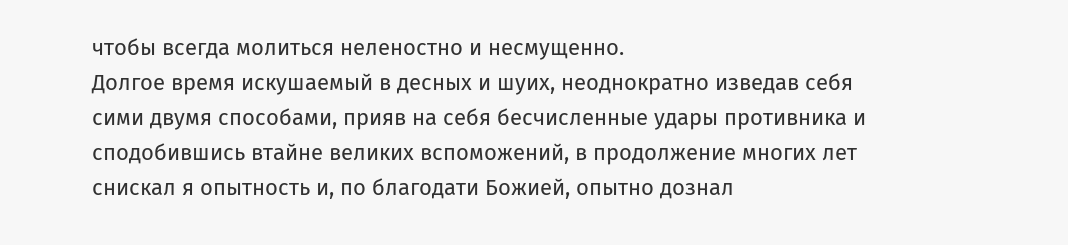чтобы всегда молиться неленостно и несмущенно.
Долгое время искушаемый в десных и шуих, неоднократно изведав себя сими двумя способами, прияв на себя бесчисленные удары противника и сподобившись втайне великих вспоможений, в продолжение многих лет снискал я опытность и, по благодати Божией, опытно дознал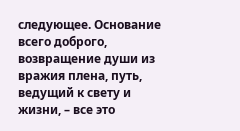следующее. Основание всего доброго, возвращение души из вражия плена, путь, ведущий к свету и жизни, – все это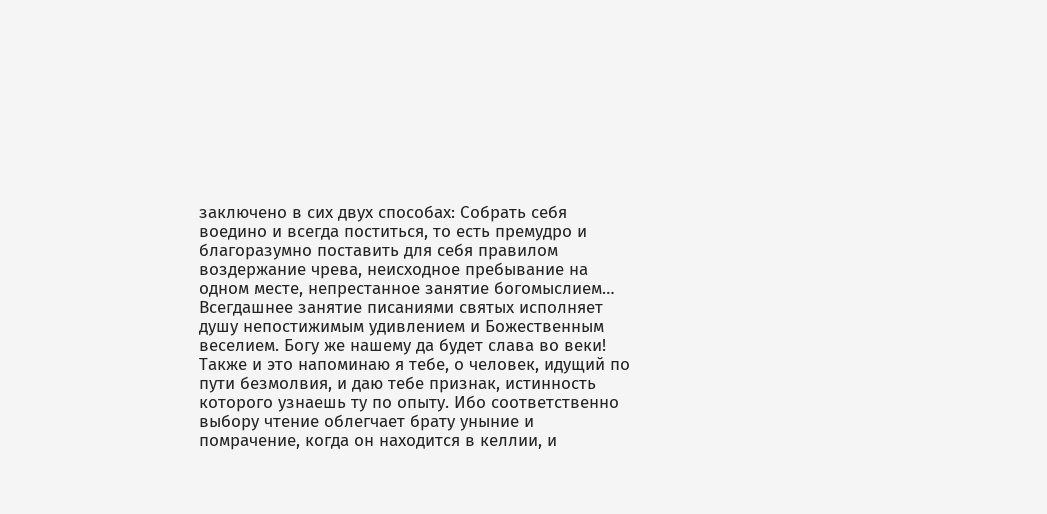заключено в сих двух способах: Собрать себя воедино и всегда поститься, то есть премудро и благоразумно поставить для себя правилом воздержание чрева, неисходное пребывание на одном месте, непрестанное занятие богомыслием… Всегдашнее занятие писаниями святых исполняет душу непостижимым удивлением и Божественным веселием. Богу же нашему да будет слава во веки!
Также и это напоминаю я тебе, о человек, идущий по пути безмолвия, и даю тебе признак, истинность которого узнаешь ту по опыту. Ибо соответственно выбору чтение облегчает брату уныние и помрачение, когда он находится в келлии, и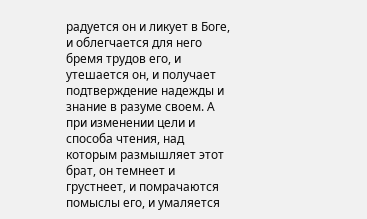радуется он и ликует в Боге, и облегчается для него бремя трудов его, и утешается он, и получает подтверждение надежды и знание в разуме своем. А при изменении цели и способа чтения, над которым размышляет этот брат, он темнеет и грустнеет, и помрачаются помыслы его, и умаляется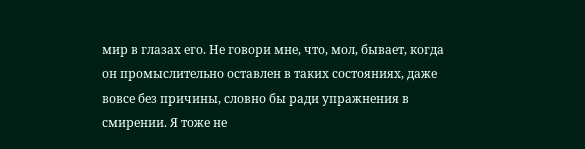мир в глазах его. Не говори мне, что, мол, бывает, когда он промыслительно оставлен в таких состояниях, даже вовсе без причины, словно бы ради упражнения в смирении. Я тоже не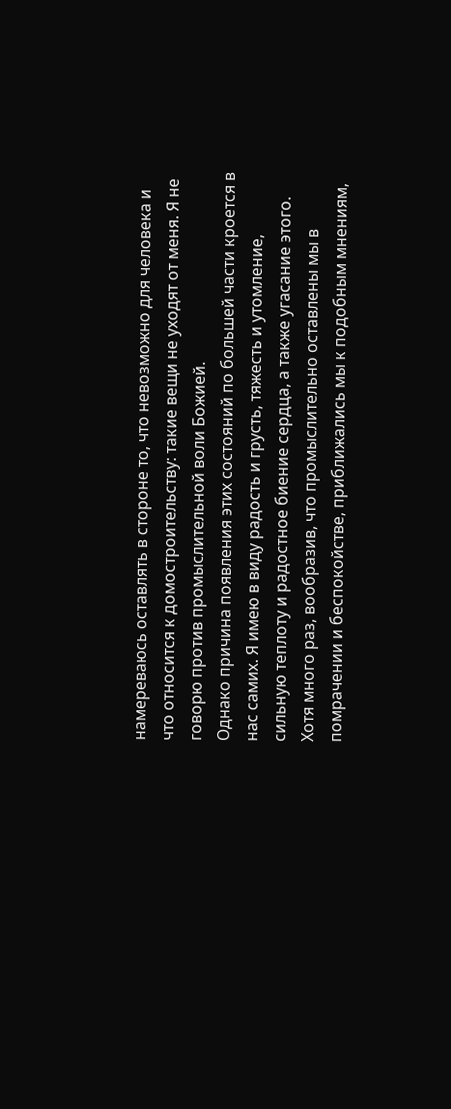намереваюсь оставлять в стороне то, что невозможно для человека и что относится к домостроительству: такие вещи не уходят от меня. Я не говорю против промыслительной воли Божией.
Однако причина появления этих состояний по большей части кроется в нас самих. Я имею в виду радость и грусть, тяжесть и утомление, сильную теплоту и радостное биение сердца, а также угасание этого. Хотя много раз, вообразив, что промыслительно оставлены мы в помрачении и беспокойстве, приближались мы к подобным мнениям,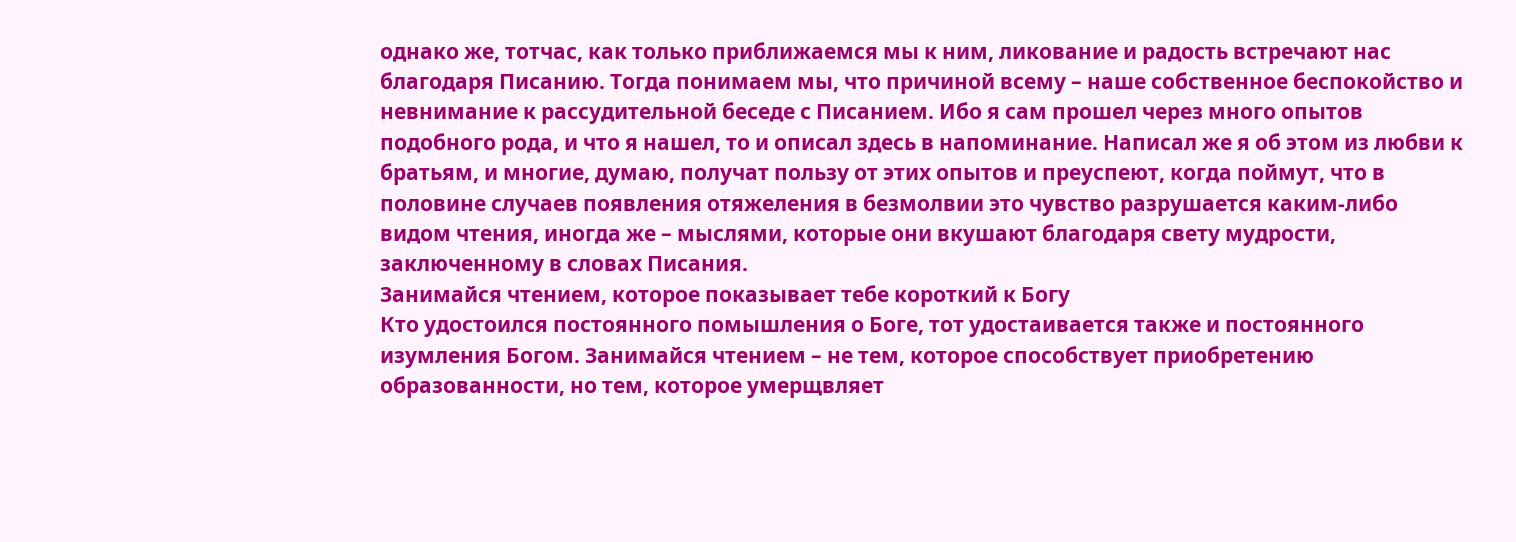однако же, тотчас, как только приближаемся мы к ним, ликование и радость встречают нас благодаря Писанию. Тогда понимаем мы, что причиной всему – наше собственное беспокойство и невнимание к рассудительной беседе с Писанием. Ибо я сам прошел через много опытов подобного рода, и что я нашел, то и описал здесь в напоминание. Написал же я об этом из любви к братьям, и многие, думаю, получат пользу от этих опытов и преуспеют, когда поймут, что в половине случаев появления отяжеления в безмолвии это чувство разрушается каким-либо видом чтения, иногда же – мыслями, которые они вкушают благодаря свету мудрости, заключенному в словах Писания.
Занимайся чтением, которое показывает тебе короткий к Богу
Кто удостоился постоянного помышления о Боге, тот удостаивается также и постоянного изумления Богом. Занимайся чтением – не тем, которое способствует приобретению образованности, но тем, которое умерщвляет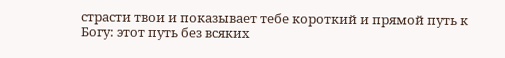страсти твои и показывает тебе короткий и прямой путь к Богу: этот путь без всяких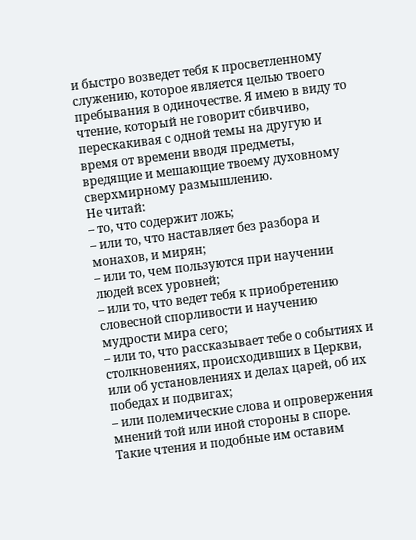и быстро возведет тебя к просветленному служению, которое является целью твоего пребывания в одиночестве. Я имею в виду то чтение, который не говорит сбивчиво, перескакивая с одной темы на другую и время от времени вводя предметы, вредящие и мешающие твоему духовному сверхмирному размышлению.
Не читай:
– то, что содержит ложь;
– или то, что наставляет без разбора и монахов, и мирян;
– или то, чем пользуются при научении людей всех уровней;
– или то, что ведет тебя к приобретению словесной спорливости и научению мудрости мира сего;
– или то, что рассказывает тебе о событиях и столкновениях, происходивших в Церкви, или об установлениях и делах царей, об их победах и подвигах;
– или полемические слова и опровержения мнений той или иной стороны в споре. Такие чтения и подобные им оставим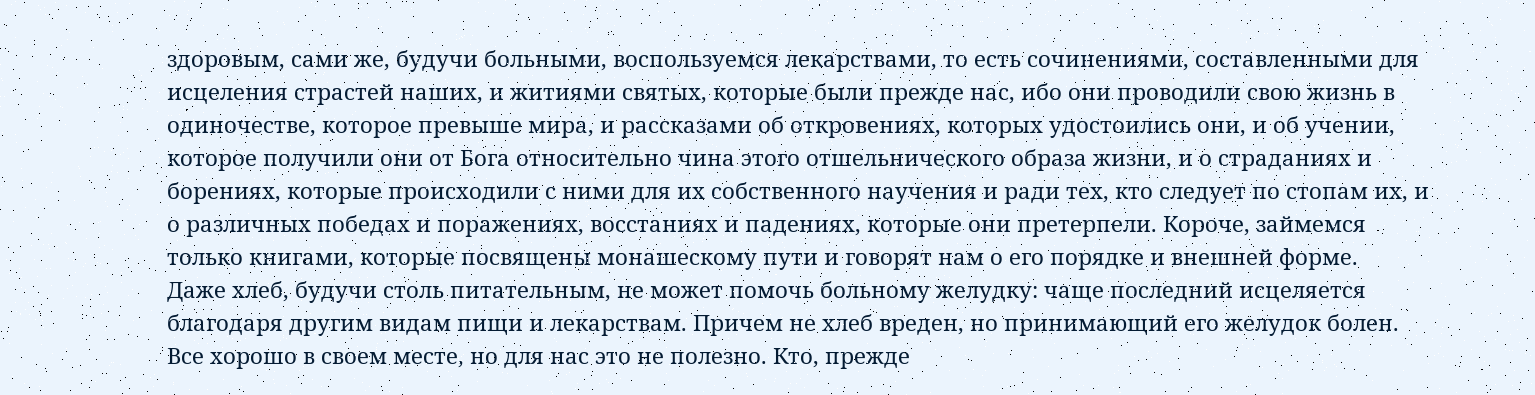здоровым, сами же, будучи больными, воспользуемся лекарствами, то есть сочинениями, составленными для исцеления страстей наших, и житиями святых, которые были прежде нас, ибо они проводили свою жизнь в одиночестве, которое превыше мира, и рассказами об откровениях, которых удостоились они, и об учении, которое получили они от Бога относительно чина этого отшельнического образа жизни, и о страданиях и борениях, которые происходили с ними для их собственного научения и ради тех, кто следует по стопам их, и о различных победах и поражениях, восстаниях и падениях, которые они претерпели. Короче, займемся только книгами, которые посвящены монашескому пути и говорят нам о его порядке и внешней форме.
Даже хлеб, будучи столь питательным, не может помочь больному желудку: чаще последний исцеляется благодаря другим видам пищи и лекарствам. Причем не хлеб вреден, но принимающий его желудок болен. Все хорошо в своем месте, но для нас это не полезно. Кто, прежде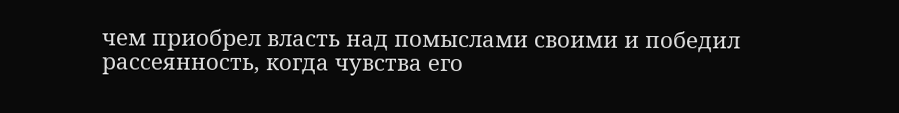чем приобрел власть над помыслами своими и победил рассеянность, когда чувства его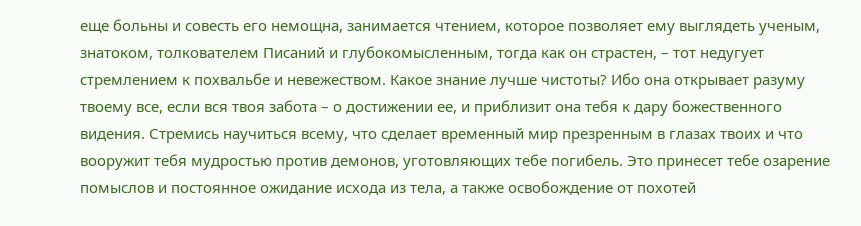еще больны и совесть его немощна, занимается чтением, которое позволяет ему выглядеть ученым, знатоком, толкователем Писаний и глубокомысленным, тогда как он страстен, – тот недугует стремлением к похвальбе и невежеством. Какое знание лучше чистоты? Ибо она открывает разуму твоему все, если вся твоя забота – о достижении ее, и приблизит она тебя к дару божественного видения. Стремись научиться всему, что сделает временный мир презренным в глазах твоих и что вооружит тебя мудростью против демонов, уготовляющих тебе погибель. Это принесет тебе озарение помыслов и постоянное ожидание исхода из тела, а также освобождение от похотей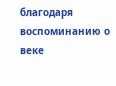благодаря воспоминанию о веке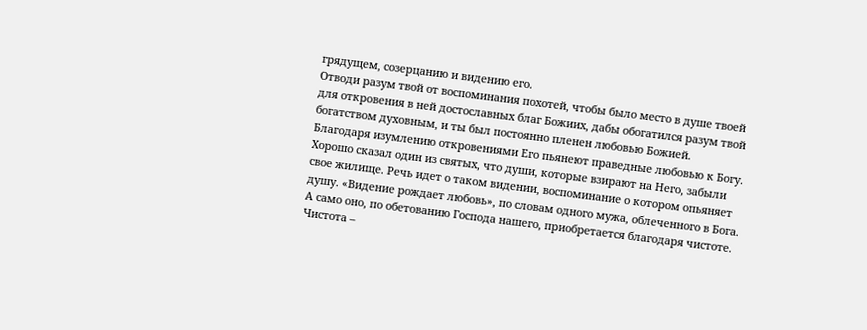грядущем, созерцанию и видению его.
Отводи разум твой от воспоминания похотей, чтобы было место в душе твоей для откровения в ней достославных благ Божиих, дабы обогатился разум твой богатством духовным, и ты был постоянно пленен любовью Божией.
Благодаря изумлению откровениями Его пьянеют праведные любовью к Богу. Хорошо сказал один из святых, что души, которые взирают на Него, забыли свое жилище. Речь идет о таком видении, воспоминание о котором опьяняет душу. «Видение рождает любовь», по словам одного мужа, облеченного в Бога. А само оно, по обетованию Господа нашего, приобретается благодаря чистоте. Чистота –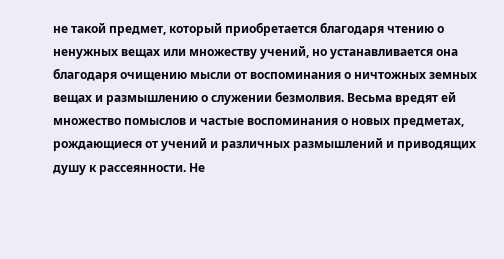не такой предмет, который приобретается благодаря чтению о ненужных вещах или множеству учений, но устанавливается она благодаря очищению мысли от воспоминания о ничтожных земных вещах и размышлению о служении безмолвия. Весьма вредят ей множество помыслов и частые воспоминания о новых предметах, рождающиеся от учений и различных размышлений и приводящих душу к рассеянности. Не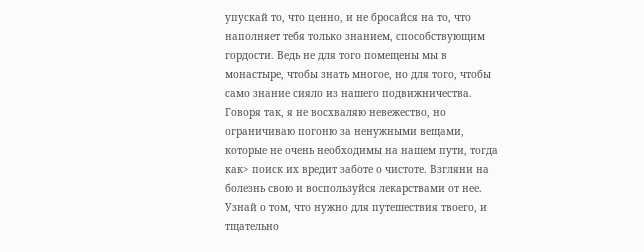упускай то, что ценно, и не бросайся на то, что наполняет тебя только знанием, способствующим гордости. Ведь не для того помещены мы в монастыре, чтобы знать многое, но для того, чтобы само знание сияло из нашего подвижничества. Говоря так, я не восхваляю невежество, но ограничиваю погоню за ненужными вещами, которые не очень необходимы на нашем пути, тогда как> поиск их вредит заботе о чистоте. Взгляни на болезнь свою и воспользуйся лекарствами от нее. Узнай о том, что нужно для путешествия твоего, и тщательно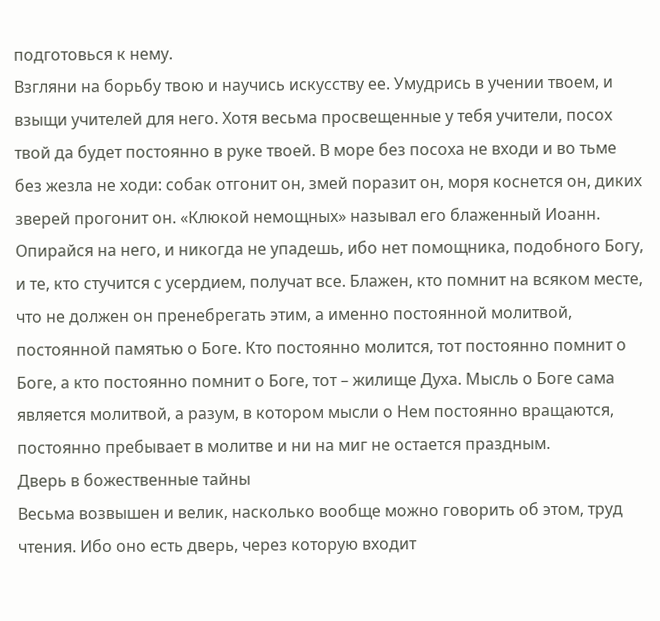подготовься к нему.
Взгляни на борьбу твою и научись искусству ее. Умудрись в учении твоем, и взыщи учителей для него. Хотя весьма просвещенные у тебя учители, посох твой да будет постоянно в руке твоей. В море без посоха не входи и во тьме без жезла не ходи: собак отгонит он, змей поразит он, моря коснется он, диких зверей прогонит он. «Клюкой немощных» называл его блаженный Иоанн. Опирайся на него, и никогда не упадешь, ибо нет помощника, подобного Богу, и те, кто стучится с усердием, получат все. Блажен, кто помнит на всяком месте, что не должен он пренебрегать этим, а именно постоянной молитвой, постоянной памятью о Боге. Кто постоянно молится, тот постоянно помнит о Боге, а кто постоянно помнит о Боге, тот – жилище Духа. Мысль о Боге сама является молитвой, а разум, в котором мысли о Нем постоянно вращаются, постоянно пребывает в молитве и ни на миг не остается праздным.
Дверь в божественные тайны
Весьма возвышен и велик, насколько вообще можно говорить об этом, труд чтения. Ибо оно есть дверь, через которую входит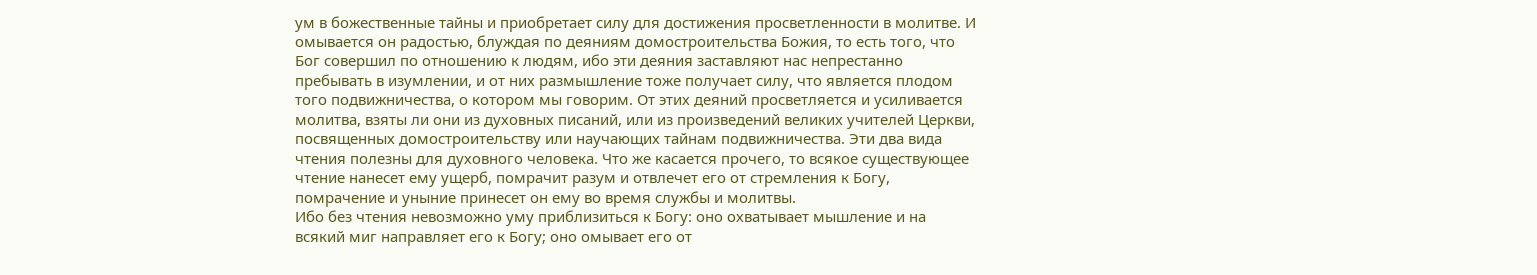ум в божественные тайны и приобретает силу для достижения просветленности в молитве. И омывается он радостью, блуждая по деяниям домостроительства Божия, то есть того, что Бог совершил по отношению к людям, ибо эти деяния заставляют нас непрестанно пребывать в изумлении, и от них размышление тоже получает силу, что является плодом того подвижничества, о котором мы говорим. От этих деяний просветляется и усиливается молитва, взяты ли они из духовных писаний, или из произведений великих учителей Церкви, посвященных домостроительству или научающих тайнам подвижничества. Эти два вида чтения полезны для духовного человека. Что же касается прочего, то всякое существующее чтение нанесет ему ущерб, помрачит разум и отвлечет его от стремления к Богу, помрачение и уныние принесет он ему во время службы и молитвы.
Ибо без чтения невозможно уму приблизиться к Богу: оно охватывает мышление и на всякий миг направляет его к Богу; оно омывает его от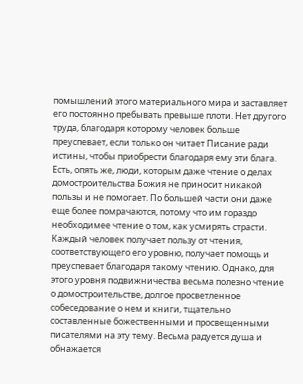помышлений этого материального мира и заставляет его постоянно пребывать превыше плоти. Нет другого труда, благодаря которому человек больше преуспевает, если только он читает Писание ради истины, чтобы приобрести благодаря ему эти блага. Есть, опять же, люди, которым даже чтение о делах домостроительства Божия не приносит никакой пользы и не помогает. По большей части они даже еще более помрачаются, потому что им гораздо необходимее чтение о том, как усмирять страсти. Каждый человек получает пользу от чтения, соответствующего его уровню, получает помощь и преуспевает благодаря такому чтению. Однако, для этого уровня подвижничества весьма полезно чтение о домостроительстве, долгое просветленное собеседование о нем и книги, тщательно составленные божественными и просвещенными писателями на эту тему. Весьма радуется душа и обнажается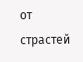от страстей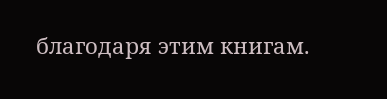благодаря этим книгам.